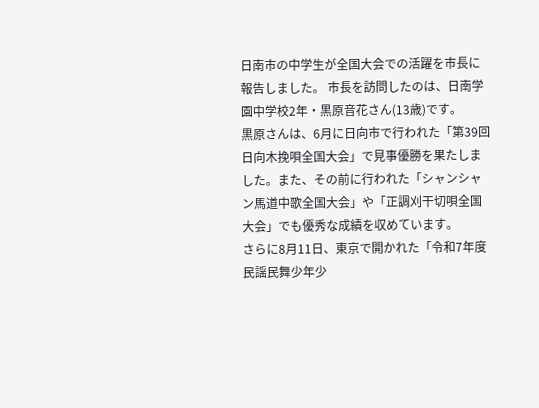日南市の中学生が全国大会での活躍を市長に報告しました。 市長を訪問したのは、日南学園中学校2年・黒原音花さん(13歳)です。
黒原さんは、6月に日向市で行われた「第39回日向木挽唄全国大会」で見事優勝を果たしました。また、その前に行われた「シャンシャン馬道中歌全国大会」や「正調刈干切唄全国大会」でも優秀な成績を収めています。
さらに8月11日、東京で開かれた「令和7年度民謡民舞少年少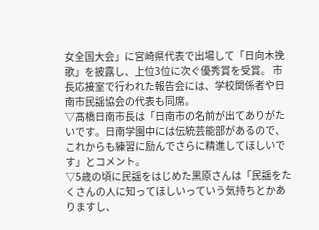女全国大会」に宮崎県代表で出場して「日向木挽歌」を披露し、上位3位に次ぐ優秀賞を受賞。 市長応接室で行われた報告会には、学校関係者や日南市民謡協会の代表も同席。
▽髙橋日南市長は「日南市の名前が出てありがたいです。日南学園中には伝統芸能部があるので、これからも練習に励んでさらに精進してほしいです」とコメント。
▽5歳の頃に民謡をはじめた黒原さんは「民謡をたくさんの人に知ってほしいっていう気持ちとかありますし、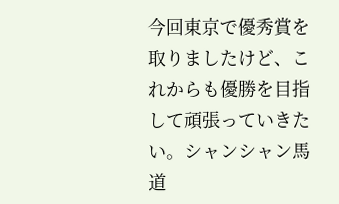今回東京で優秀賞を取りましたけど、これからも優勝を目指して頑張っていきたい。シャンシャン馬道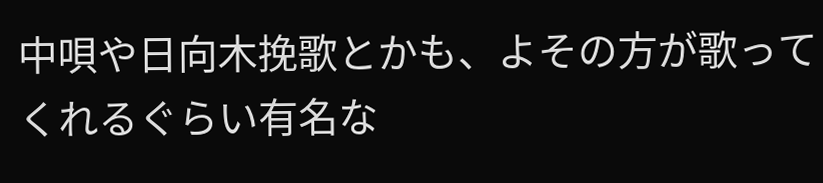中唄や日向木挽歌とかも、よその方が歌ってくれるぐらい有名な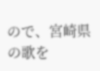ので、宮崎県の歌を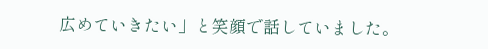広めていきたい」と笑顔で話していました。